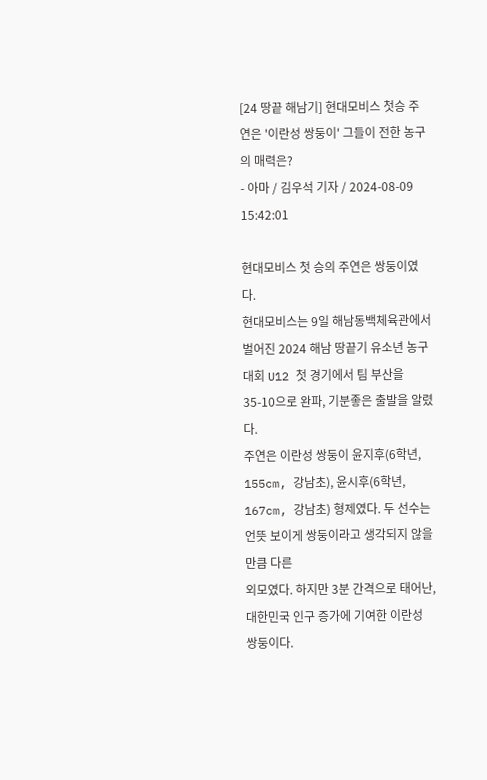[24 땅끝 해남기] 현대모비스 첫승 주연은 '이란성 쌍둥이' 그들이 전한 농구의 매력은?
- 아마 / 김우석 기자 / 2024-08-09 15:42:01

현대모비스 첫 승의 주연은 쌍둥이였다.
현대모비스는 9일 해남동백체육관에서 벌어진 2024 해남 땅끝기 유소년 농구 대회 U12 첫 경기에서 팀 부산을 35-10으로 완파, 기분좋은 출발을 알렸다.
주연은 이란성 쌍둥이 윤지후(6학년, 155cm, 강남초), 윤시후(6학년, 167cm, 강남초) 형제였다. 두 선수는 언뜻 보이게 쌍둥이라고 생각되지 않을 만큼 다른
외모였다. 하지만 3분 간격으로 태어난, 대한민국 인구 증가에 기여한 이란성 쌍둥이다.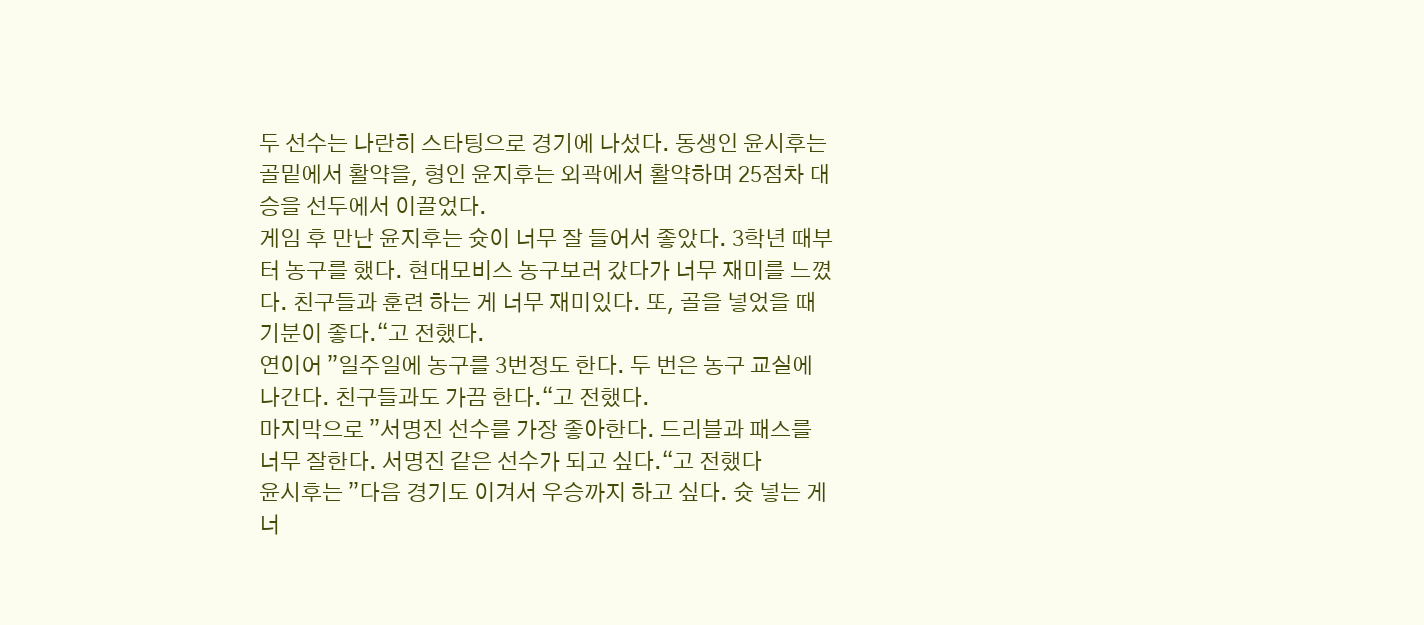두 선수는 나란히 스타팅으로 경기에 나섰다. 동생인 윤시후는 골밑에서 활약을, 형인 윤지후는 외곽에서 활약하며 25점차 대승을 선두에서 이끌었다.
게임 후 만난 윤지후는 슛이 너무 잘 들어서 좋았다. 3학년 때부터 농구를 했다. 현대모비스 농구보러 갔다가 너무 재미를 느꼈다. 친구들과 훈련 하는 게 너무 재미있다. 또, 골을 넣었을 때 기분이 좋다.“고 전했다.
연이어 ”일주일에 농구를 3번정도 한다. 두 번은 농구 교실에 나간다. 친구들과도 가끔 한다.“고 전했다.
마지막으로 ”서명진 선수를 가장 좋아한다. 드리블과 패스를 너무 잘한다. 서명진 같은 선수가 되고 싶다.“고 전했다
윤시후는 ”다음 경기도 이겨서 우승까지 하고 싶다. 슛 넣는 게 너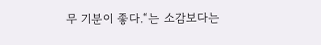무 기분이 좋다.“는 소감보다는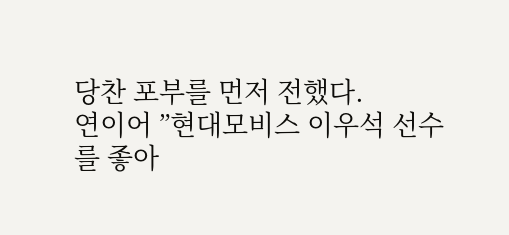당찬 포부를 먼저 전했다.
연이어 ”현대모비스 이우석 선수를 좋아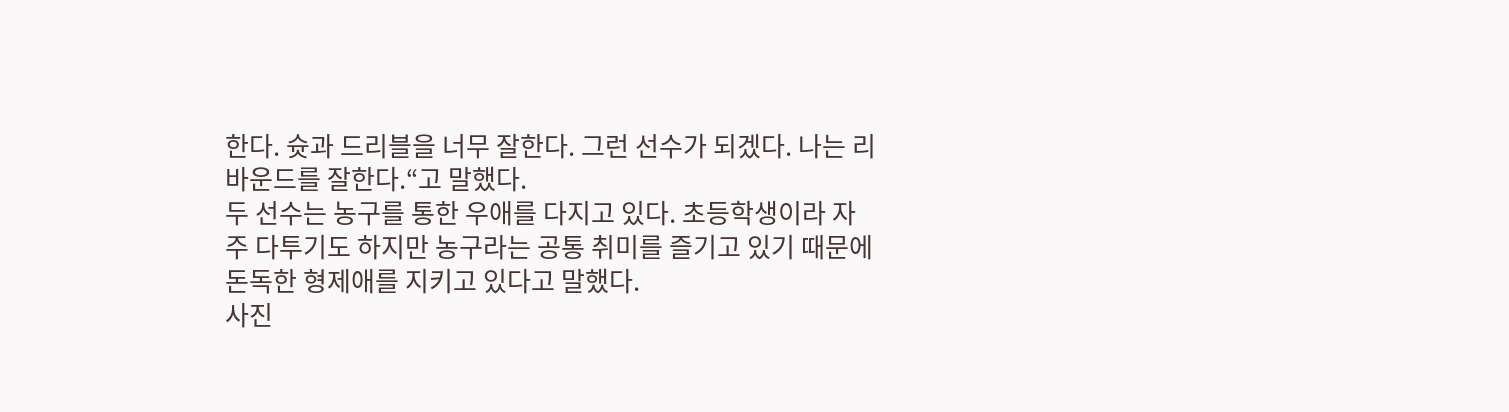한다. 슛과 드리블을 너무 잘한다. 그런 선수가 되겠다. 나는 리바운드를 잘한다.“고 말했다.
두 선수는 농구를 통한 우애를 다지고 있다. 초등학생이라 자주 다투기도 하지만 농구라는 공통 취미를 즐기고 있기 때문에 돈독한 형제애를 지키고 있다고 말했다.
사진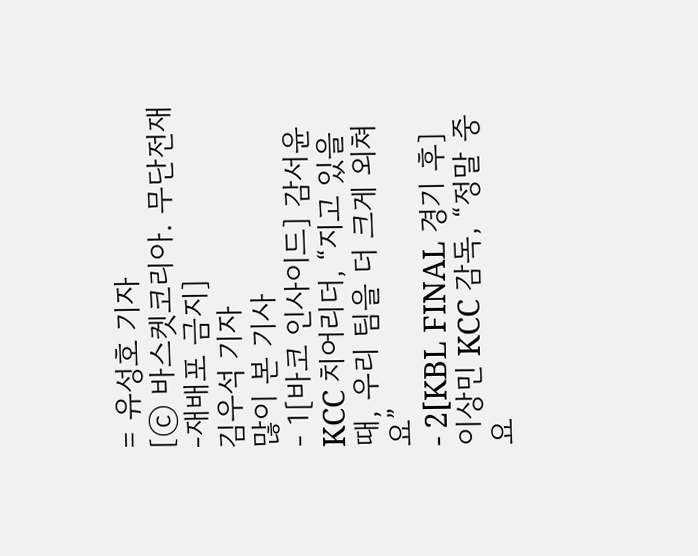= 유성호 기자
[ⓒ 바스켓코리아. 무단전재-재배포 금지]
김우석 기자
많이 본 기사
- 1[바코 인사이드] 감서윤 KCC 치어리더, “지고 있을 때, 우리 팀을 더 크게 외쳐요”
- 2[KBL FINAL 경기 후] 이상민 KCC 감독, “정말 중요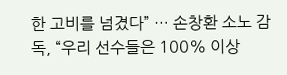한 고비를 넘겼다” … 손창환 소노 감독, “우리 선수들은 100% 이상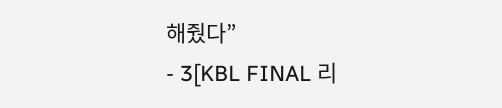해줬다”
- 3[KBL FINAL 리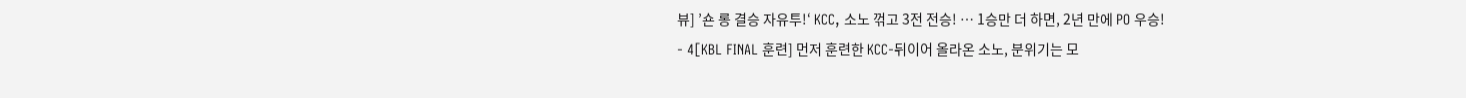뷰] ’숀 롱 결승 자유투!‘ KCC, 소노 꺾고 3전 전승! … 1승만 더 하면, 2년 만에 PO 우승!
- 4[KBL FINAL 훈련] 먼저 훈련한 KCC-뒤이어 올라온 소노, 분위기는 모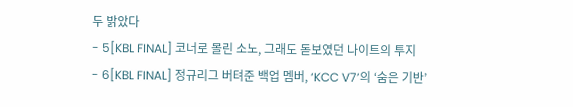두 밝았다
- 5[KBL FINAL] 코너로 몰린 소노, 그래도 돋보였던 나이트의 투지
- 6[KBL FINAL] 정규리그 버텨준 백업 멤버, ‘KCC V7’의 ‘숨은 기반’